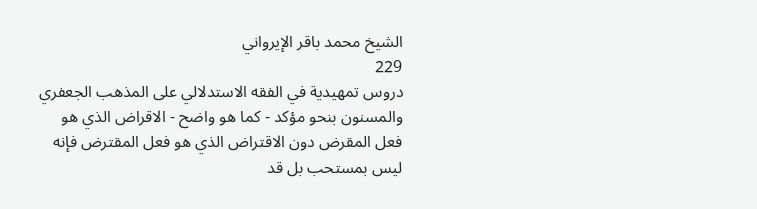الشيخ محمد باقر الإيرواني
229
دروس تمهيدية في الفقه الاستدلالي على المذهب الجعفري
والمسنون بنحو مؤكد - كما هو واضح - الاقراض الذي هو فعل المقرض دون الاقتراض الذي هو فعل المقترض فإنه ليس بمستحب بل قد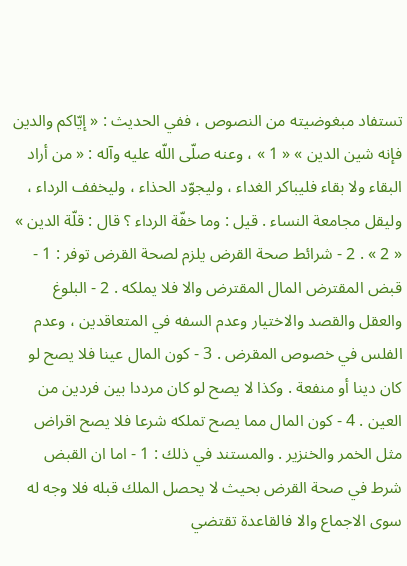تستفاد مبغوضيته من النصوص ، ففي الحديث : « إيّاكم والدين فإنه شين الدين » « 1 » ، وعنه صلّى اللّه عليه وآله : « من أراد البقاء ولا بقاء فليباكر الغداء ، وليجوّد الحذاء ، وليخفف الرداء ، وليقل مجامعة النساء . قيل : وما خفّة الرداء ؟ قال : قلّة الدين » « 2 » . 2 - شرائط صحة القرض يلزم لصحة القرض توفر : 1 - قبض المقترض المال المقترض والا فلا يملكه . 2 - البلوغ والعقل والقصد والاختيار وعدم السفه في المتعاقدين ، وعدم الفلس في خصوص المقرض . 3 - كون المال عينا فلا يصح لو كان دينا أو منفعة . وكذا لا يصح لو كان مرددا بين فردين من العين . 4 - كون المال مما يصح تملكه شرعا فلا يصح اقراض مثل الخمر والخنزير . والمستند في ذلك : 1 - اما ان القبض شرط في صحة القرض بحيث لا يحصل الملك قبله فلا وجه له سوى الاجماع والا فالقاعدة تقتضي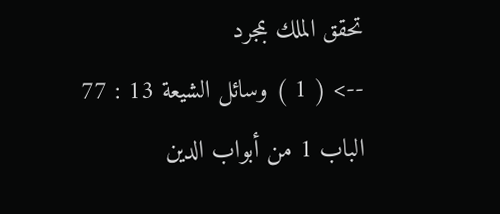تحقق الملك بمجرد
--> ( 1 ) وسائل الشيعة 13 : 77 الباب 1 من أبواب الدين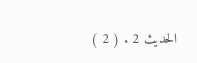الحديث 2 . ( 2 )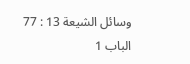وسائل الشيعة 13 : 77 الباب 1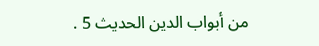من أبواب الدين الحديث 5 .